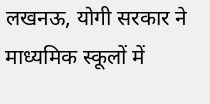लखनऊ, योगी सरकार ने माध्यमिक स्कूलों में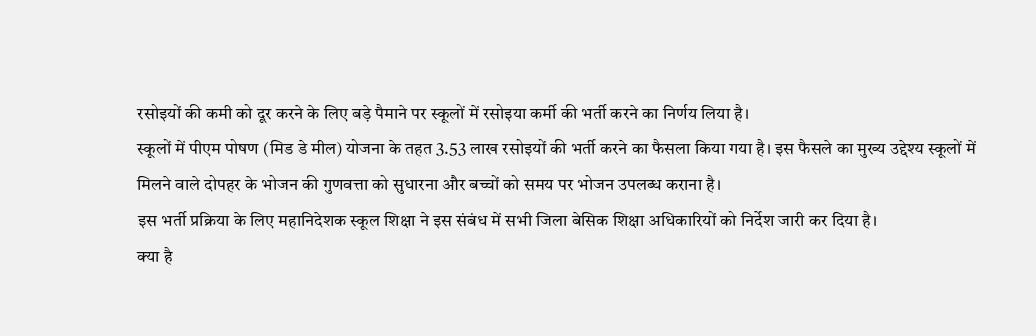रसोइयों की कमी को दूर करने के लिए बड़े पैमाने पर स्कूलों में रसोइया कर्मी की भर्ती करने का निर्णय लिया है।
स्कूलों में पीएम पोषण (मिड डे मील) योजना के तहत 3.53 लाख रसोइयों की भर्ती करने का फैसला किया गया है। इस फैसले का मुख्य उद्देश्य स्कूलों में मिलने वाले दोपहर के भोजन की गुणवत्ता को सुधारना और बच्चों को समय पर भोजन उपलब्ध कराना है।
इस भर्ती प्रक्रिया के लिए महानिदेशक स्कूल शिक्षा ने इस संबंध में सभी जिला बेसिक शिक्षा अधिकारियों को निर्देश जारी कर दिया है।
क्या है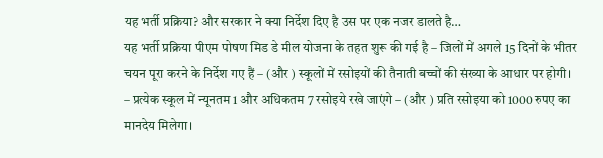यह भर्ती प्रक्रिया? और सरकार ने क्या निर्देश दिए है उस पर एक नजर डालते है…
यह भर्ती प्रक्रिया पीएम पोषण मिड डे मील योजना के तहत शुरू की गई है – जिलों में अगले 15 दिनों के भीतर चयन पूरा करने के निर्देश गए हैं – (और ) स्कूलों में रसोइयों की तैनाती बच्चों की संख्या के आधार पर होगी।
– प्रत्येक स्कूल में न्यूनतम 1 और अधिकतम 7 रसोइये रखे जाएंगे – (और ) प्रति रसोइया को 1000 रुपए का मानदेय मिलेगा।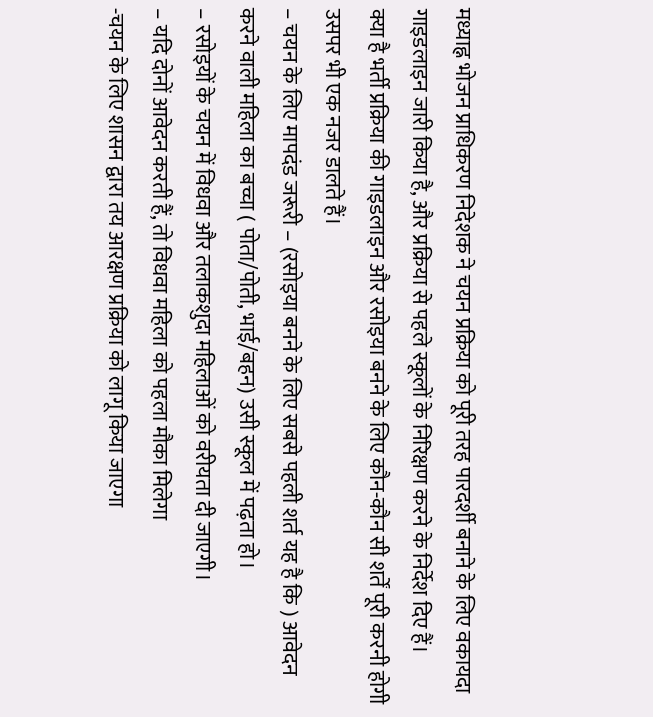मध्याह्न भोजन प्राधिकरण निदेशक ने चयन प्रक्रिया को पूरी तरह पारदर्शी बनाने के लिए वकायदा गाइडलाइन जारी किया है, और प्रक्रिया से पहले स्कूलों के निरिक्षण करने के निर्देश दिए हैं।
क्या है भर्ती प्रक्रिया की गाइडलाइन और रसोइया बनने के लिए कौन-कौन सी शर्तें पूरी करनी होगी उसपर भी एक नजर डालते हैं।
– चयन के लिए मापदंड जरूरी – (रसोइया बनने के लिए सबसे पहली शर्त यह है कि ) आवेदन करने वाली महिला का बच्चा ( पोता/पोती, भाई/बहन) उसी स्कूल में पढ़ता हो।
– रसोइयों के चयन में विधवा और तलाकशुदा महिलाओं को वरीयता दी जाएगी।
– यदि दोनों आवेदन करती हैं, तो विधवा महिला को पहला मौका मिलेगा
-चयन के लिए शासन द्वारा तय आरक्षण प्रक्रिया को लागू किया जाएगा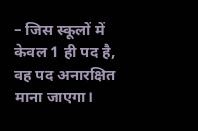– जिस स्कूलों में केवल 1 ही पद है, वह पद अनारक्षित माना जाएगा।